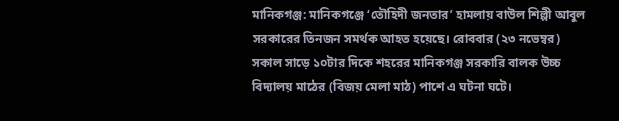মানিকগঞ্জ: মানিকগঞ্জে ‘তৌহিদী জনতার’ হামলায় বাউল শিল্পী আবুল সরকারের তিনজন সমর্থক আহত হয়েছে। রোববার (২৩ নভেম্বর) সকাল সাড়ে ১০টার দিকে শহরের মানিকগঞ্জ সরকারি বালক উচ্চ বিদ্যালয় মাঠের (বিজয় মেলা মাঠ) পাশে এ ঘটনা ঘটে।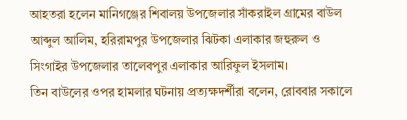আহতরা হলেন মানিগঞ্জের শিবালয় উপজেলার সাঁকরাইল গ্রামের বাউল আব্দুল আলিম, হরিরামপুর উপজেলার ঝিটকা এলাকার জহুরুল ও সিংগাইর উপজেলার তালেবপুর এলাকার আরিফুল ইসলাম।
তিন বাউলের ওপর হামলার ঘটনায় প্রত্যক্ষদর্শীরা বলেন, রোববার সকালে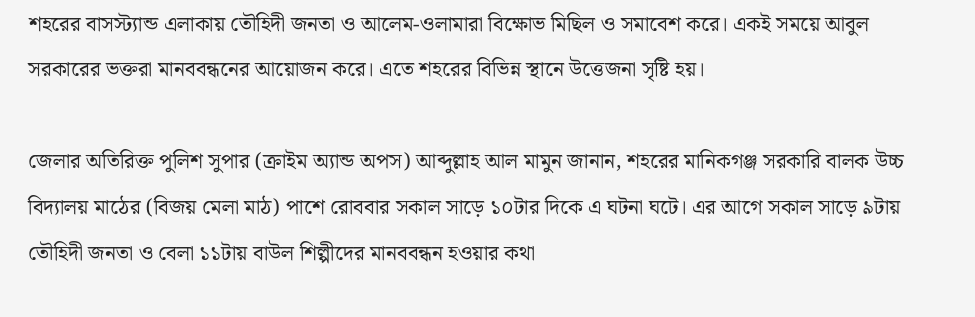শহরের বাসস্ট্যান্ড এলাকায় তৌহিদী জনতা ও আলেম-ওলামারা বিক্ষোভ মিছিল ও সমাবেশ করে। একই সময়ে আবুল সরকারের ভক্তরা মানববন্ধনের আয়োজন করে। এতে শহরের বিভিন্ন স্থানে উত্তেজনা সৃষ্টি হয়।

জেলার অতিরিক্ত পুলিশ সুপার (ক্রাইম অ্যান্ড অপস) আব্দুল্লাহ আল মামুন জানান, শহরের মানিকগঞ্জ সরকারি বালক উচ্চ বিদ্যালয় মাঠের (বিজয় মেলা মাঠ) পাশে রোববার সকাল সাড়ে ১০টার দিকে এ ঘটনা ঘটে। এর আগে সকাল সাড়ে ৯টায় তৌহিদী জনতা ও বেলা ১১টায় বাউল শিল্পীদের মানববন্ধন হওয়ার কথা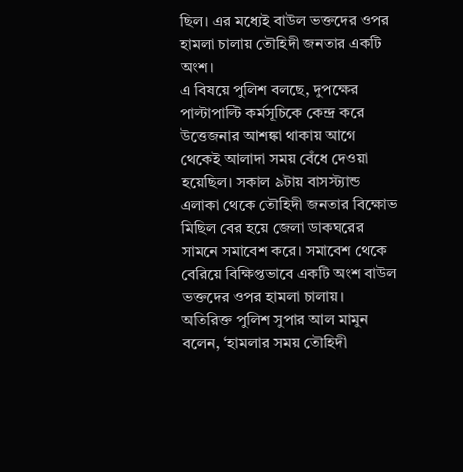ছিল। এর মধ্যেই বাউল ভক্তদের ওপর হামলা চালায় তৌহিদী জনতার একটি অংশ।
এ বিষয়ে পুলিশ বলছে, দুপক্ষের পাল্টাপাল্টি কর্মসূচিকে কেন্দ্র করে উত্তেজনার আশঙ্কা থাকায় আগে থেকেই আলাদা সময় বেঁধে দেওয়া হয়েছিল। সকাল ৯টায় বাসস্ট্যান্ড এলাকা থেকে তৌহিদী জনতার বিক্ষোভ মিছিল বের হয়ে জেলা ডাকঘরের সামনে সমাবেশ করে। সমাবেশ থেকে বেরিয়ে বিক্ষিপ্তভাবে একটি অংশ বাউল ভক্তদের ওপর হামলা চালায়।
অতিরিক্ত পুলিশ সুপার আল মামুন বলেন, ‘হামলার সময় তৌহিদী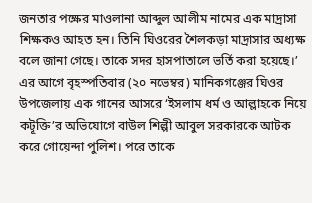জনতার পক্ষের মাওলানা আব্দুল আলীম নামের এক মাদ্রাসা শিক্ষকও আহত হন। তিনি ঘিওরের শৈলকড়া মাদ্রাসার অধ্যক্ষ বলে জানা গেছে। তাকে সদর হাসপাতালে ভর্তি করা হয়েছে।’
এর আগে বৃহস্পতিবার (২০ নভেম্বর) মানিকগঞ্জের ঘিওর উপজেলায় এক গানের আসরে ‘ইসলাম ধর্ম ও আল্লাহকে নিয়ে কটূক্তি’র অভিযোগে বাউল শিল্পী আবুল সরকারকে আটক করে গোয়েন্দা পুলিশ। পরে তাকে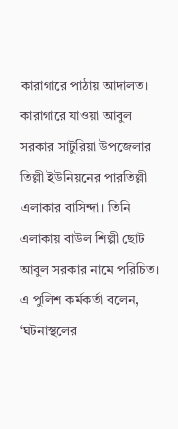কারাগারে পাঠায় আদালত।
কারাগারে যাওয়া আবুল সরকার সাটুরিয়া উপজেলার তিল্লী ইউনিয়নের পারতিল্লী এলাকার বাসিন্দা। তিনি এলাকায় বাউল শিল্পী ছোট আবুল সরকার নামে পরিচিত।
এ পুলিশ কর্মকর্তা বলেন, ‘ঘটনাস্থলের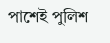পাশেই পুলিশ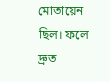মোতায়েন ছিল। ফলে দ্রুত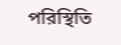পরিস্থিতি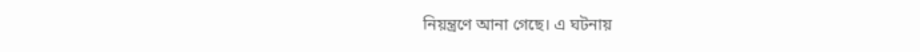নিয়ন্ত্রণে আনা গেছে। এ ঘটনায়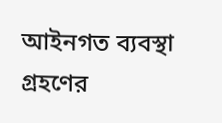আইনগত ব্যবস্থা গ্রহণের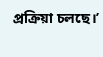প্রক্রিয়া চলছে।’